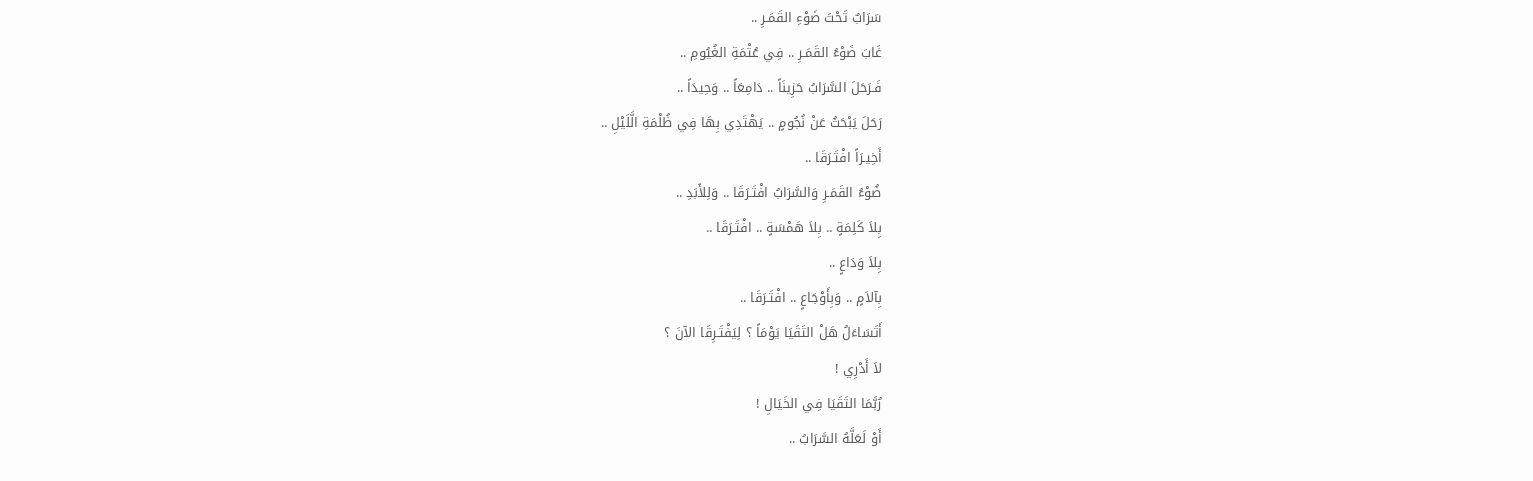سَرَابٌ تَحْتَ ضَوْءِ القَمَـرِ ..
غَابَ ضَوْءُ القَمَـرِ .. فِي عُتْمَةِ الغُيُومِ ..
فَـرَحَلَ السَّرَابُ حَزِينَاً .. دَامِعَاً .. وَحِيدَاً ..
رَحَلَ يَبْحَثُ عَنْ نُجُومٍ .. يَهْتَدِي بِهَا فِي ظُلْمَةِ الَّلَيْلِ ..
أَخِيـرَاً افْتَـرَقَا ..
ضُوْءُ القَمَـرِ وَالسَّرَابُ افْتَـرَقَا .. وَلِلأَبَدِ ..
بِلاَ كَلِمَةٍ .. بِلاَ هَمْسَةٍ .. افْتَـرَقَا ..
بِلاَ وَدَاعٍ ..
بِآلاَمٍ .. وَبِأَوْجَاعٍ .. افْتَـرَقَا ..
أَتَسَاءَلُ هَلْ التَقَيَا يَوْمَاً ؟ لِيَفْتَـرِقَا الآنَ ؟
لاَ أَدْرِي !
رُبَّمَا التَقَيَا فِي الخَيَالِ !
أَوْ لَعَلَّهُ السَّرَابُ ..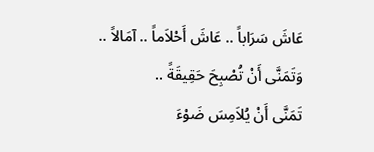عَاشَ سَرَاباً .. عَاشَ أَحْلاَماً .. آمَالاً ..
وَتَمَنَّى أَنْ تُصْبِحَ حَقِيقَةً ..
تَمَنَّى أَنْ يُلاَمِسَ ضَوْءَ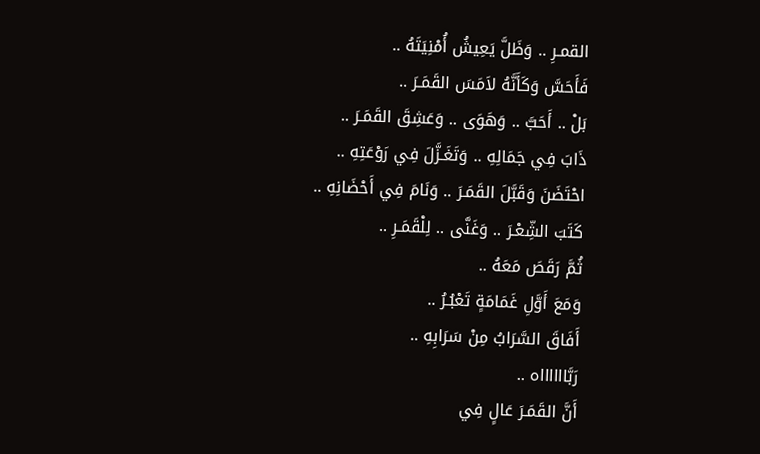القمـرِ .. وَظَلَّ يَعِيشُ أُمْنِيَتَهُ ..
فَأَحَسَّ وَكَأَنَّهُ لاَمَسَ القَمَـرَ ..
بَلْ .. أَحَبَّ .. وَهَوَى .. وَعَشِقَ القَمَـرَ ..
ذَابَ فِي جَمَالِهِ .. وَتَغَـزَّلَ فِي رَوْعَتِهِ ..
احْتَضَنَ وَقَبَّلَ القَمَـرَ .. وَنَامَ فِي أَحْضَانِهِ ..
كَتَبَ الشِّعْـرَ .. وَغَنَّى .. لِلْقَمَـرِ ..
ثُمَّ رَقَصَ مَعَهُ ..
وَمَعَ أَوَّلِ غَمَامَةٍ تَعْبُـرُ ..
أَفَاقَ السَّرَابُ مِنْ سَرَابِهِ ..
رَبَّااااااه ..
أَنَّ القَمَـرَ عَالٍ فِي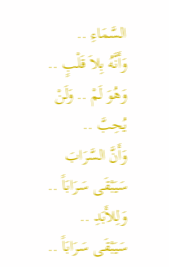السَّمَاءِ ..
وَأَنَّهُ بِلاَ قَلْبٍ ..
وَهُوَ لَمْ .. وَلَنْ يُحِبَّ ..
وَأَنَّ السَّرَابَ سَيَبْقَى سَـرَابَاً ..
وَلِلأَبَدِ ..
سَيَبْقَى سَـرَابَاً ..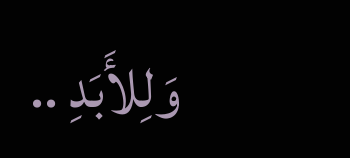وَلِلأَبَدِ ..